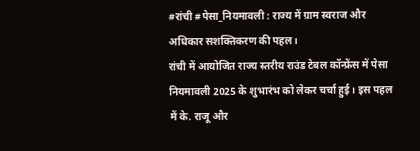#रांची #पेसा_नियमावली : राज्य में ग्राम स्वराज और अधिकार सशक्तिकरण की पहल।
रांची में आयोजित राज्य स्तरीय राउंड टेबल कॉन्फ्रेंस में पेसा नियमावली 2025 के शुभारंभ को लेकर चर्चा हुई। इस पहल में के. राजू और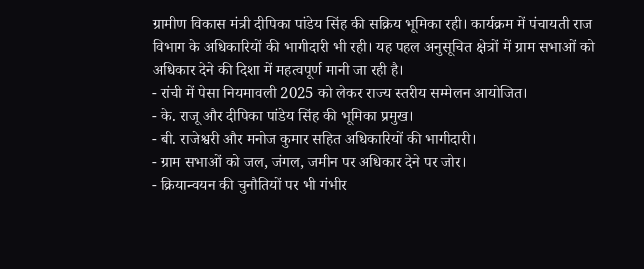ग्रामीण विकास मंत्री दीपिका पांडेय सिंह की सक्रिय भूमिका रही। कार्यक्रम में पंचायती राज विभाग के अधिकारियों की भागीदारी भी रही। यह पहल अनुसूचित क्षेत्रों में ग्राम सभाओं को अधिकार देने की दिशा में महत्वपूर्ण मानी जा रही है।
- रांची में पेसा नियमावली 2025 को लेकर राज्य स्तरीय सम्मेलन आयोजित।
- के. राजू और दीपिका पांडेय सिंह की भूमिका प्रमुख।
- बी. राजेश्वरी और मनोज कुमार सहित अधिकारियों की भागीदारी।
- ग्राम सभाओं को जल, जंगल, जमीन पर अधिकार देने पर जोर।
- क्रियान्वयन की चुनौतियों पर भी गंभीर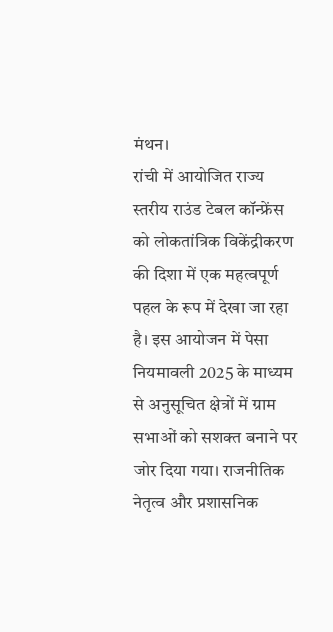मंथन।
रांची में आयोजित राज्य स्तरीय राउंड टेबल कॉन्फ्रेंस को लोकतांत्रिक विकेंद्रीकरण की दिशा में एक महत्वपूर्ण पहल के रूप में देखा जा रहा है। इस आयोजन में पेसा नियमावली 2025 के माध्यम से अनुसूचित क्षेत्रों में ग्राम सभाओं को सशक्त बनाने पर जोर दिया गया। राजनीतिक नेतृत्व और प्रशासनिक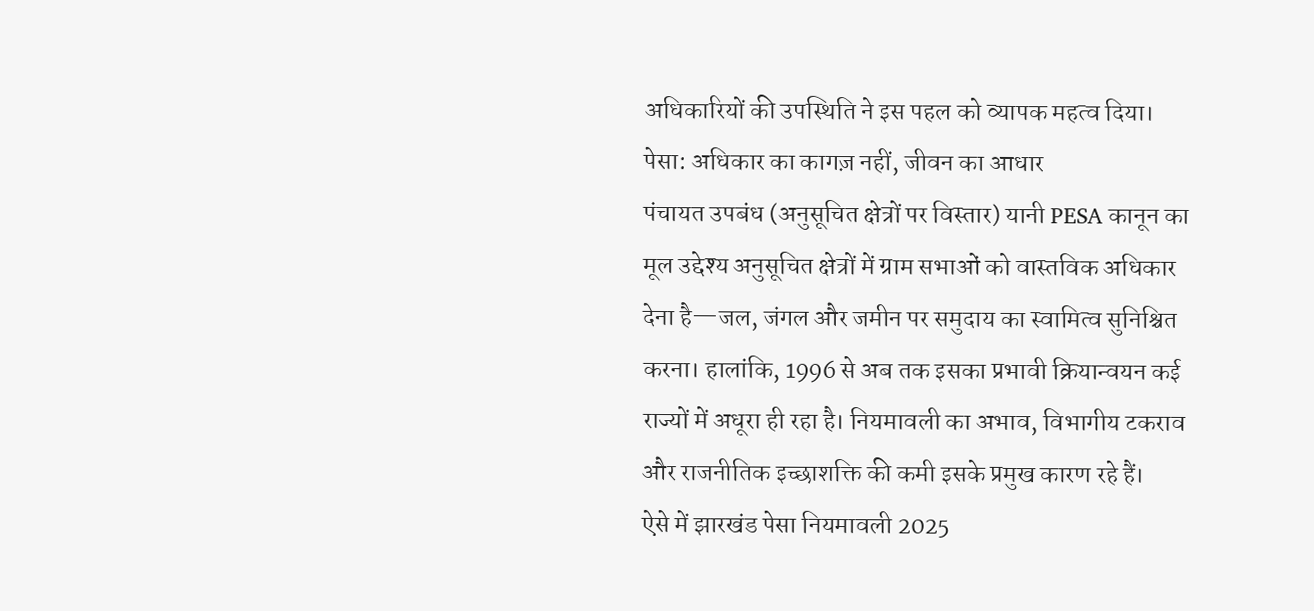अधिकारियों की उपस्थिति ने इस पहल को व्यापक महत्व दिया।
पेसा: अधिकार का कागज़ नहीं, जीवन का आधार
पंचायत उपबंध (अनुसूचित क्षेत्रों पर विस्तार) यानी PESA कानून का मूल उद्देश्य अनुसूचित क्षेत्रों में ग्राम सभाओं को वास्तविक अधिकार देना है—जल, जंगल और जमीन पर समुदाय का स्वामित्व सुनिश्चित करना। हालांकि, 1996 से अब तक इसका प्रभावी क्रियान्वयन कई राज्यों में अधूरा ही रहा है। नियमावली का अभाव, विभागीय टकराव और राजनीतिक इच्छाशक्ति की कमी इसके प्रमुख कारण रहे हैं।
ऐसे में झारखंड पेसा नियमावली 2025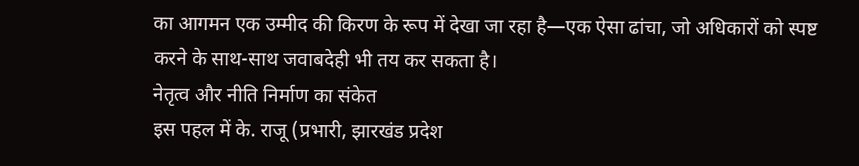का आगमन एक उम्मीद की किरण के रूप में देखा जा रहा है—एक ऐसा ढांचा, जो अधिकारों को स्पष्ट करने के साथ-साथ जवाबदेही भी तय कर सकता है।
नेतृत्व और नीति निर्माण का संकेत
इस पहल में के. राजू (प्रभारी, झारखंड प्रदेश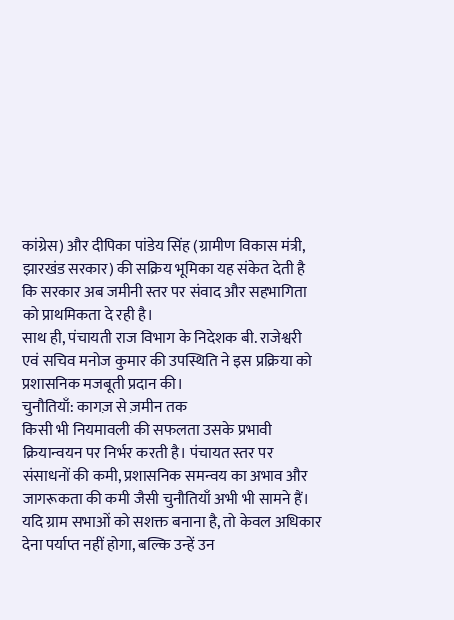कांग्रेस) और दीपिका पांडेय सिंह (ग्रामीण विकास मंत्री, झारखंड सरकार) की सक्रिय भूमिका यह संकेत देती है कि सरकार अब जमीनी स्तर पर संवाद और सहभागिता को प्राथमिकता दे रही है।
साथ ही, पंचायती राज विभाग के निदेशक बी. राजेश्वरी एवं सचिव मनोज कुमार की उपस्थिति ने इस प्रक्रिया को प्रशासनिक मजबूती प्रदान की।
चुनौतियाँ: कागज़ से ज़मीन तक
किसी भी नियमावली की सफलता उसके प्रभावी क्रियान्वयन पर निर्भर करती है। पंचायत स्तर पर संसाधनों की कमी, प्रशासनिक समन्वय का अभाव और जागरूकता की कमी जैसी चुनौतियाँ अभी भी सामने हैं।
यदि ग्राम सभाओं को सशक्त बनाना है, तो केवल अधिकार देना पर्याप्त नहीं होगा, बल्कि उन्हें उन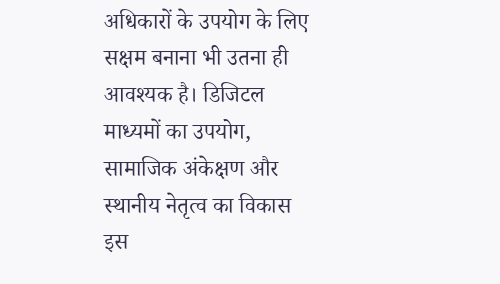अधिकारों के उपयोग के लिए सक्षम बनाना भी उतना ही आवश्यक है। डिजिटल माध्यमों का उपयोग, सामाजिक अंकेक्षण और स्थानीय नेतृत्व का विकास इस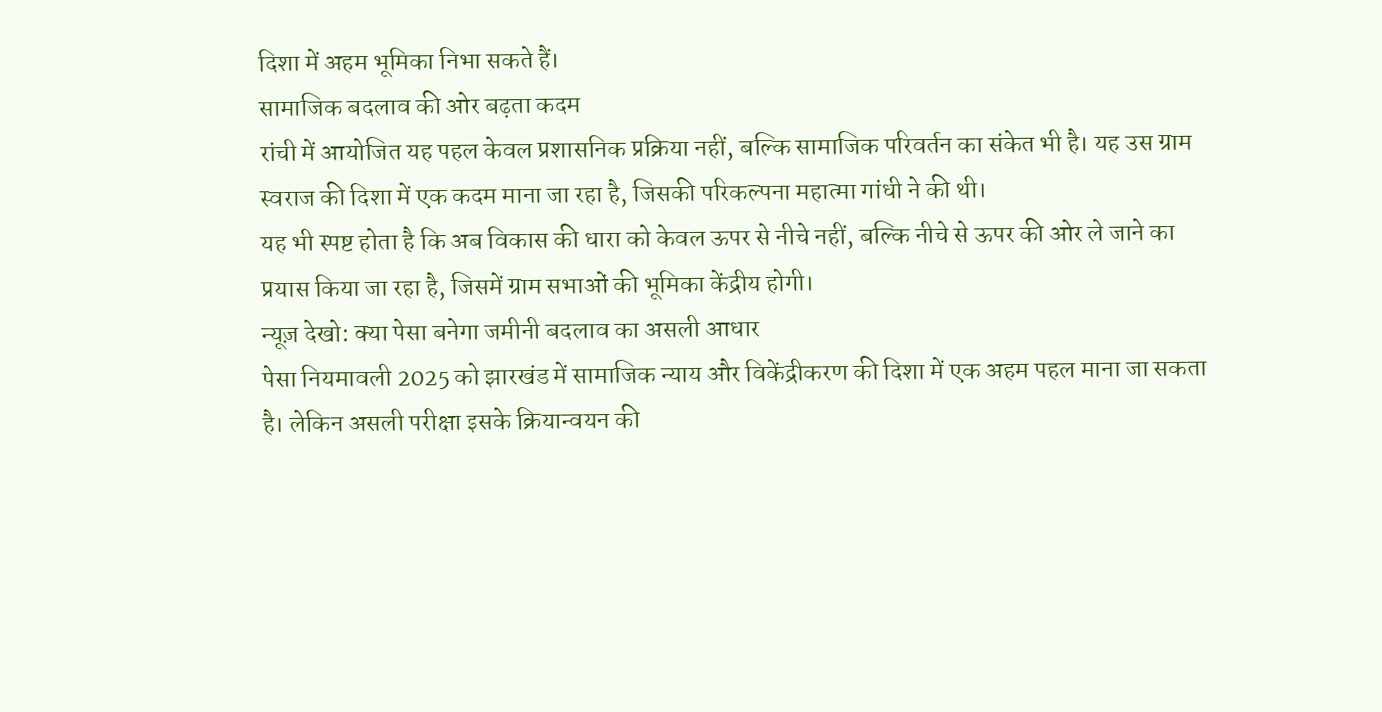दिशा में अहम भूमिका निभा सकते हैं।
सामाजिक बदलाव की ओर बढ़ता कदम
रांची में आयोजित यह पहल केवल प्रशासनिक प्रक्रिया नहीं, बल्कि सामाजिक परिवर्तन का संकेत भी है। यह उस ग्राम स्वराज की दिशा में एक कदम माना जा रहा है, जिसकी परिकल्पना महात्मा गांधी ने की थी।
यह भी स्पष्ट होता है कि अब विकास की धारा को केवल ऊपर से नीचे नहीं, बल्कि नीचे से ऊपर की ओर ले जाने का प्रयास किया जा रहा है, जिसमें ग्राम सभाओं की भूमिका केंद्रीय होगी।
न्यूज़ देखो: क्या पेसा बनेगा जमीनी बदलाव का असली आधार
पेसा नियमावली 2025 को झारखंड में सामाजिक न्याय और विकेंद्रीकरण की दिशा में एक अहम पहल माना जा सकता है। लेकिन असली परीक्षा इसके क्रियान्वयन की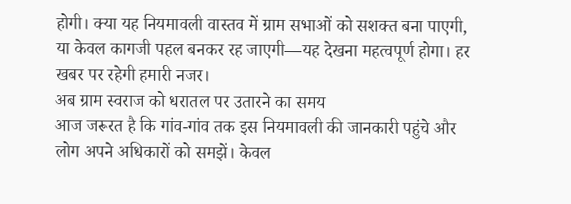होगी। क्या यह नियमावली वास्तव में ग्राम सभाओं को सशक्त बना पाएगी, या केवल कागजी पहल बनकर रह जाएगी—यह देखना महत्वपूर्ण होगा। हर खबर पर रहेगी हमारी नजर।
अब ग्राम स्वराज को धरातल पर उतारने का समय
आज जरूरत है कि गांव-गांव तक इस नियमावली की जानकारी पहुंचे और लोग अपने अधिकारों को समझें। केवल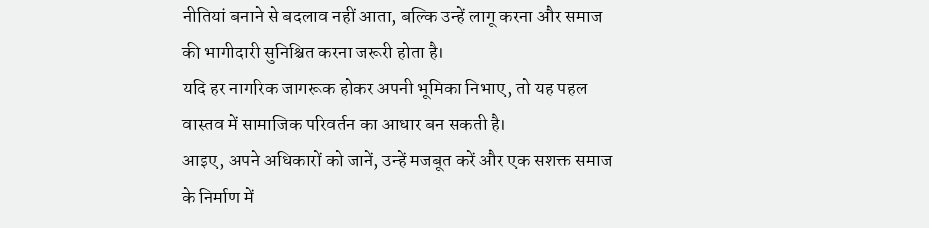नीतियां बनाने से बदलाव नहीं आता, बल्कि उन्हें लागू करना और समाज की भागीदारी सुनिश्चित करना जरूरी होता है।
यदि हर नागरिक जागरूक होकर अपनी भूमिका निभाए, तो यह पहल वास्तव में सामाजिक परिवर्तन का आधार बन सकती है।
आइए, अपने अधिकारों को जानें, उन्हें मजबूत करें और एक सशक्त समाज के निर्माण में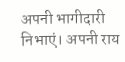अपनी भागीदारी निभाएं। अपनी राय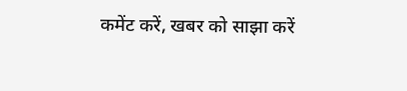कमेंट करें, खबर को साझा करें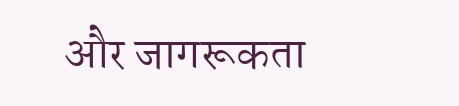और जागरूकता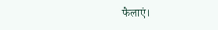फैलाएं।